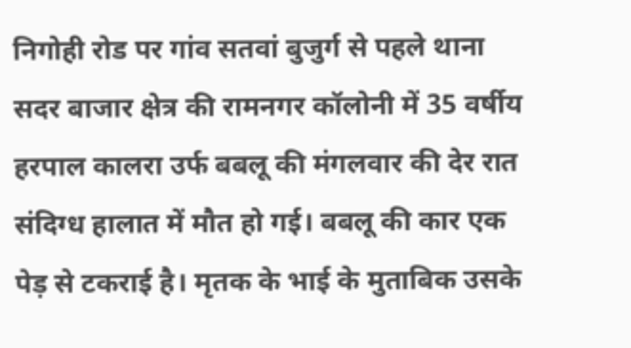निगोही रोड पर गांव सतवां बुजुर्ग से पहले थाना सदर बाजार क्षेत्र की रामनगर कॉलोनी में 35 वर्षीय हरपाल कालरा उर्फ बबलू की मंगलवार की देर रात संदिग्ध हालात में मौत हो गई। बबलू की कार एक पेड़ से टकराई है। मृतक के भाई के मुताबिक उसके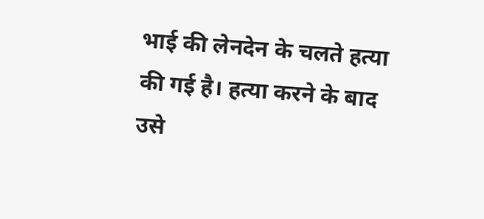भाई की लेनदेन के चलते हत्या की गई है। हत्या करने के बाद उसे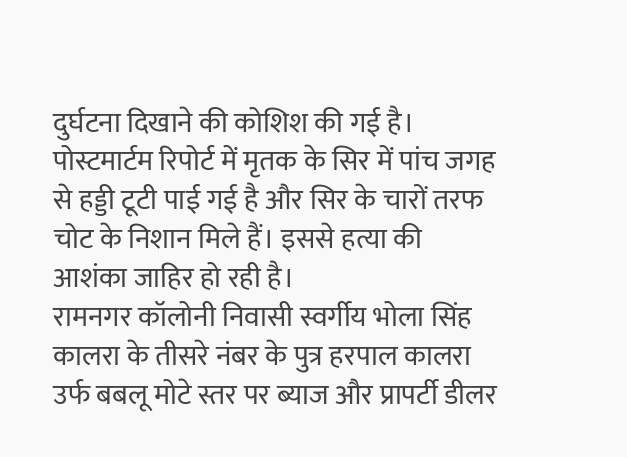दुर्घटना दिखाने की कोशिश की गई है। पोस्टमार्टम रिपोर्ट में मृतक के सिर में पांच जगह से हड्डी टूटी पाई गई है और सिर के चारों तरफ चोट के निशान मिले हैं। इससे हत्या की आशंका जाहिर हो रही है।
रामनगर कॉलोनी निवासी स्वर्गीय भोला सिंह कालरा के तीसरे नंबर के पुत्र हरपाल कालरा उर्फ बबलू मोटे स्तर पर ब्याज और प्रापर्टी डीलर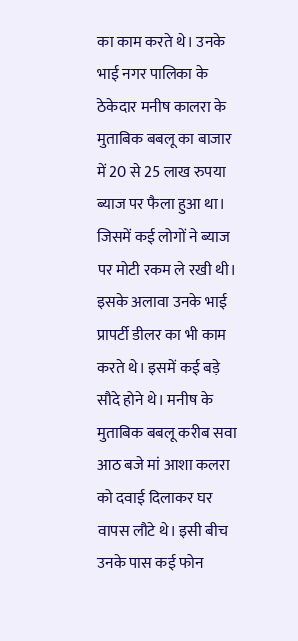का काम करते थे। उनके भाई नगर पालिका के ठेकेदार मनीष कालरा के मुताबिक बबलू का बाजार में 20 से 25 लाख रुपया ब्याज पर फैला हुआ था। जिसमें कई लोगों ने ब्याज पर मोटी रकम ले रखी थी। इसके अलावा उनके भाई प्रापर्टी डीलर का भी काम करते थे। इसमें कई बड़े सौदे होने थे। मनीष के मुताबिक बबलू करीब सवा आठ बजे मां आशा कलरा को दवाई दिलाकर घर वापस लौटे थे। इसी बीच उनके पास कई फोन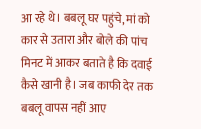आ रहे थे। बबलू घर पहुंचे, मां को कार से उतारा और बोले की पांच मिनट में आकर बताते है कि दवाई कैसे खानी है। जब काफी देर तक बबलू वापस नहीं आए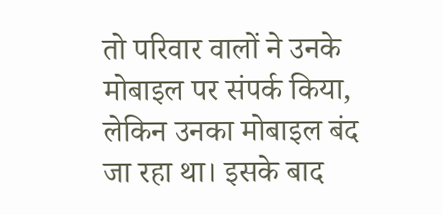तो परिवार वालों ने उनके मोबाइल पर संपर्क किया, लेकिन उनका मोबाइल बंद जा रहा था। इसके बाद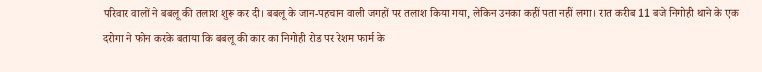परिवार वालों ने बबलू की तलाश शुरू कर दी। बबलू के जान-पहचान वाली जगहों पर तलाश किया गया, लेकिन उनका कहीं पता नहीं लगा। रात करीब 11 बजे निगोही थाने के एक दरोगा ने फोन करके बताया कि बबलू की कार का निगोही रोड पर रेशम फार्म के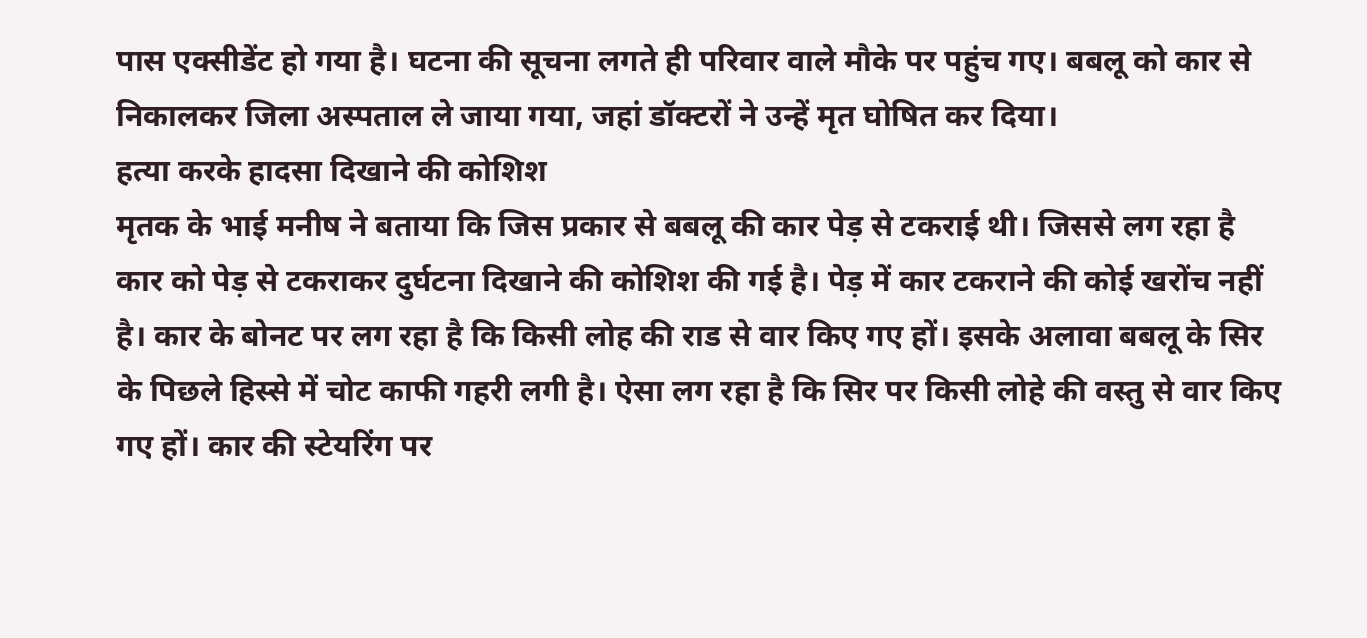पास एक्सीडेंट हो गया है। घटना की सूचना लगते ही परिवार वाले मौके पर पहुंच गए। बबलू को कार से निकालकर जिला अस्पताल ले जाया गया, जहां डॉक्टरों ने उन्हें मृत घोषित कर दिया।
हत्या करके हादसा दिखाने की कोशिश
मृतक के भाई मनीष ने बताया कि जिस प्रकार से बबलू की कार पेड़ से टकराई थी। जिससे लग रहा है कार को पेड़ से टकराकर दुर्घटना दिखाने की कोशिश की गई है। पेड़ में कार टकराने की कोई खरोंच नहीं है। कार के बोनट पर लग रहा है कि किसी लोह की राड से वार किए गए हों। इसके अलावा बबलू के सिर के पिछले हिस्से में चोट काफी गहरी लगी है। ऐसा लग रहा है कि सिर पर किसी लोहे की वस्तु से वार किए गए हों। कार की स्टेयरिंग पर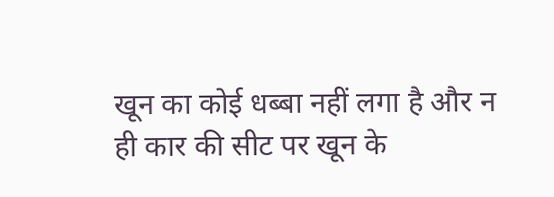खून का कोई धब्बा नहीं लगा है और न ही कार की सीट पर खून के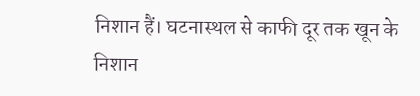निशान हैं। घटनास्थल से काफी दूर तक खून के निशान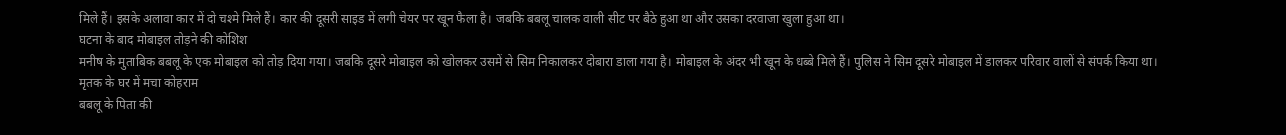मिले हैं। इसके अलावा कार में दो चश्मे मिले हैं। कार की दूसरी साइड में लगी चेयर पर खून फैला है। जबकि बबलू चालक वाली सीट पर बैठे हुआ था और उसका दरवाजा खुला हुआ था।
घटना के बाद मोबाइल तोड़ने की कोशिश
मनीष के मुताबिक बबलू के एक मोबाइल को तोड़ दिया गया। जबकि दूसरे मोबाइल को खोलकर उसमें से सिम निकालकर दोबारा डाला गया है। मोबाइल के अंदर भी खून के धब्बे मिले हैं। पुलिस ने सिम दूसरे मोबाइल में डालकर परिवार वालों से संपर्क किया था।
मृतक के घर में मचा कोहराम
बबलू के पिता की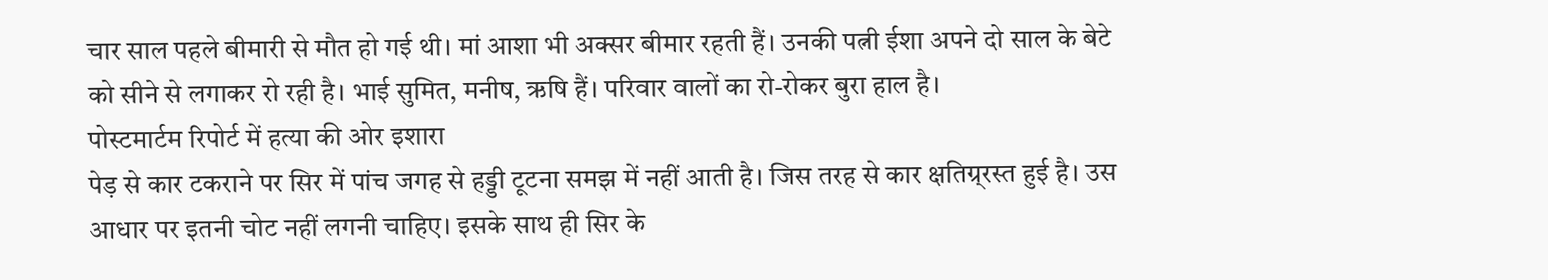चार साल पहले बीमारी से मौत हो गई थी। मां आशा भी अक्सर बीमार रहती हैं। उनकी पत्नी ईशा अपने दो साल के बेटे को सीने से लगाकर रो रही है। भाई सुमित, मनीष, ऋषि हैं। परिवार वालों का रो-रोकर बुरा हाल है।
पोस्टमार्टम रिपोर्ट में हत्या की ओर इशारा
पेड़ से कार टकराने पर सिर में पांच जगह से हड्डी टूटना समझ में नहीं आती है। जिस तरह से कार क्षतिग्र्रस्त हुई है। उस आधार पर इतनी चोट नहीं लगनी चाहिए। इसके साथ ही सिर के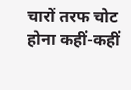चारों तरफ चोट होना कहीं-कहीं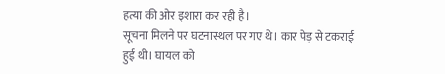हत्या की ओर इशारा कर रही है।
सूचना मिलने पर घटनास्थल पर गए थे। कार पेड़ से टकराई हुई थी। घायल को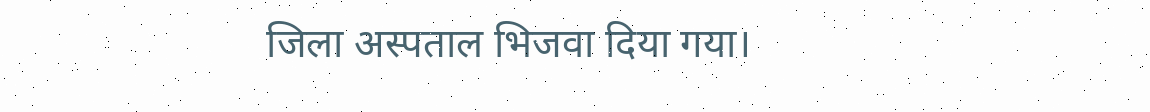जिला अस्पताल भिजवा दिया गया।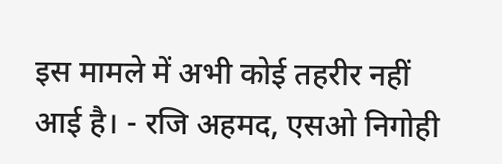इस मामले में अभी कोई तहरीर नहीं आई है। - रजि अहमद, एसओ निगोही